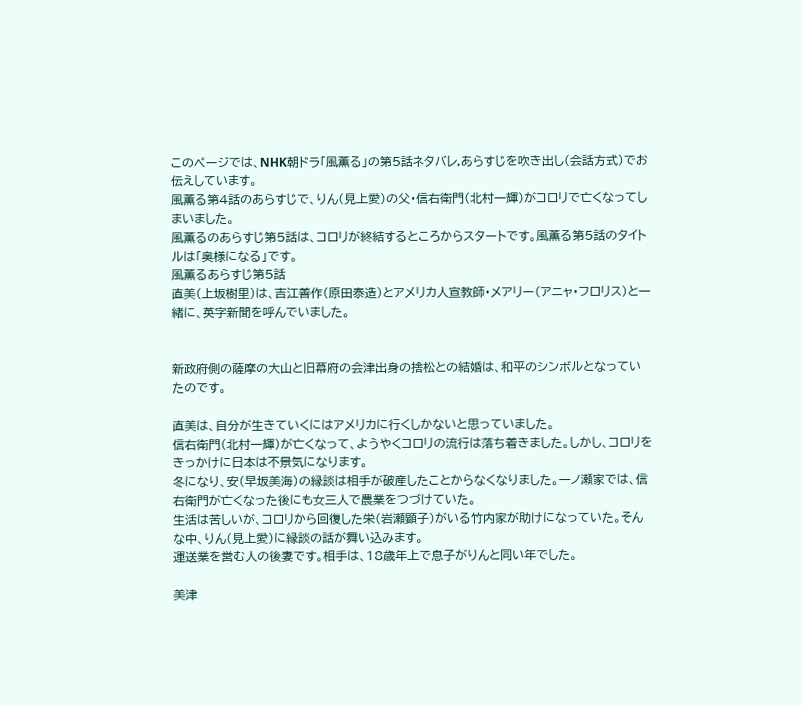このページでは、NHK朝ドラ「風薫る」の第5話ネタバレ,あらすじを吹き出し(会話方式)でお伝えしています。
風薫る第4話のあらすじで、りん(見上愛)の父・信右衛門(北村一輝)がコロリで亡くなってしまいました。
風薫るのあらすじ第5話は、コロリが終結するところからスタートです。風薫る第5話のタイトルは「奥様になる」です。
風薫るあらすじ第5話
直美(上坂樹里)は、吉江善作(原田泰造)とアメリカ人宣教師・メアリー(アニャ・フロリス)と一緒に、英字新聞を呼んでいました。


新政府側の薩摩の大山と旧幕府の会津出身の捨松との結婚は、和平のシンボルとなっていたのです。

直美は、自分が生きていくにはアメリカに行くしかないと思っていました。
信右衛門(北村一輝)が亡くなって、ようやくコロリの流行は落ち着きました。しかし、コロリをきっかけに日本は不景気になります。
冬になり、安(早坂美海)の縁談は相手が破産したことからなくなりました。一ノ瀬家では、信右衛門が亡くなった後にも女三人で農業をつづけていた。
生活は苦しいが、コロリから回復した栄(岩瀬顕子)がいる竹内家が助けになっていた。そんな中、りん(見上愛)に縁談の話が舞い込みます。
運送業を営む人の後妻です。相手は、18歳年上で息子がりんと同い年でした。

美津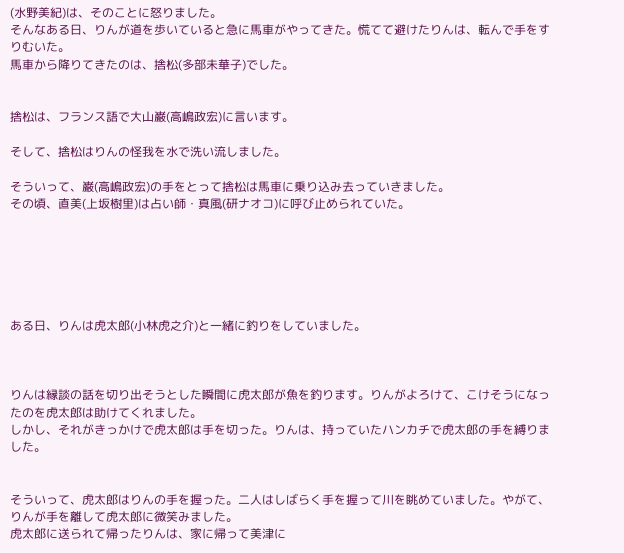(水野美紀)は、そのことに怒りました。
そんなある日、りんが道を歩いていると急に馬車がやってきた。慌てて避けたりんは、転んで手をすりむいた。
馬車から降りてきたのは、捨松(多部未華子)でした。


捨松は、フランス語で大山巌(高嶋政宏)に言います。

そして、捨松はりんの怪我を水で洗い流しました。

そういって、巌(高嶋政宏)の手をとって捨松は馬車に乗り込み去っていきました。
その頃、直美(上坂樹里)は占い師・真風(研ナオコ)に呼び止められていた。






ある日、りんは虎太郎(小林虎之介)と一緒に釣りをしていました。



りんは縁談の話を切り出そうとした瞬間に虎太郎が魚を釣ります。りんがよろけて、こけそうになったのを虎太郎は助けてくれました。
しかし、それがきっかけで虎太郎は手を切った。りんは、持っていたハンカチで虎太郎の手を縛りました。


そういって、虎太郎はりんの手を握った。二人はしばらく手を握って川を眺めていました。やがて、りんが手を離して虎太郎に微笑みました。
虎太郎に送られて帰ったりんは、家に帰って美津に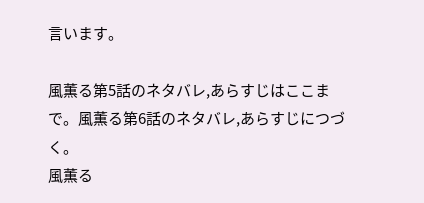言います。

風薫る第5話のネタバレ,あらすじはここまで。風薫る第6話のネタバレ,あらすじにつづく。
風薫る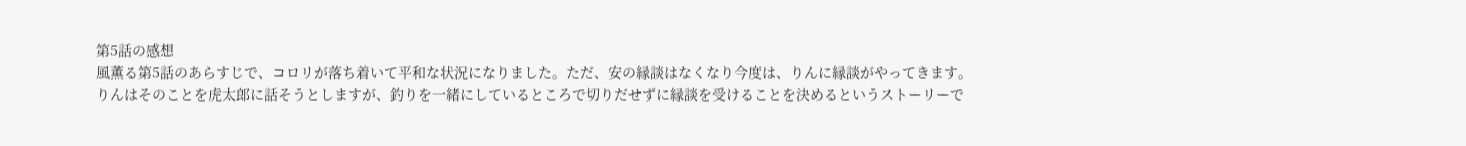第5話の感想
風薫る第5話のあらすじで、コロリが落ち着いて平和な状況になりました。ただ、安の縁談はなくなり今度は、りんに縁談がやってきます。
りんはそのことを虎太郎に話そうとしますが、釣りを一緒にしているところで切りだせずに縁談を受けることを決めるというストーリーで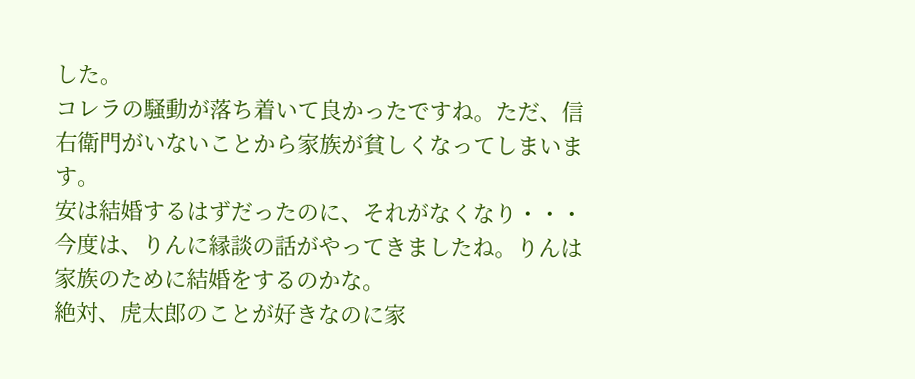した。
コレラの騒動が落ち着いて良かったですね。ただ、信右衛門がいないことから家族が貧しくなってしまいます。
安は結婚するはずだったのに、それがなくなり・・・今度は、りんに縁談の話がやってきましたね。りんは家族のために結婚をするのかな。
絶対、虎太郎のことが好きなのに家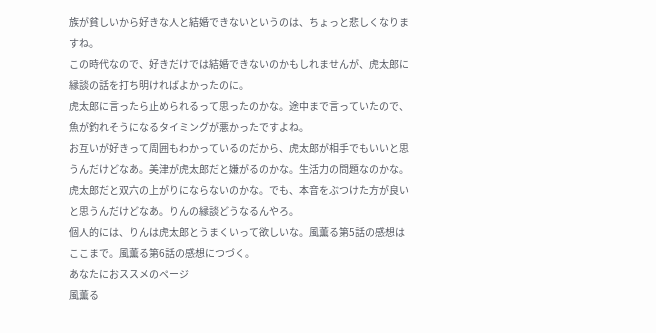族が貧しいから好きな人と結婚できないというのは、ちょっと悲しくなりますね。
この時代なので、好きだけでは結婚できないのかもしれませんが、虎太郎に縁談の話を打ち明ければよかったのに。
虎太郎に言ったら止められるって思ったのかな。途中まで言っていたので、魚が釣れそうになるタイミングが悪かったですよね。
お互いが好きって周囲もわかっているのだから、虎太郎が相手でもいいと思うんだけどなあ。美津が虎太郎だと嫌がるのかな。生活力の問題なのかな。
虎太郎だと双六の上がりにならないのかな。でも、本音をぶつけた方が良いと思うんだけどなあ。りんの縁談どうなるんやろ。
個人的には、りんは虎太郎とうまくいって欲しいな。風薫る第5話の感想はここまで。風薫る第6話の感想につづく。
あなたにおススメのページ
風薫る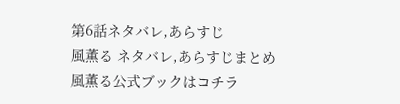第6話ネタバレ,あらすじ
風薫る ネタバレ,あらすじまとめ
風薫る公式ブックはコチラ